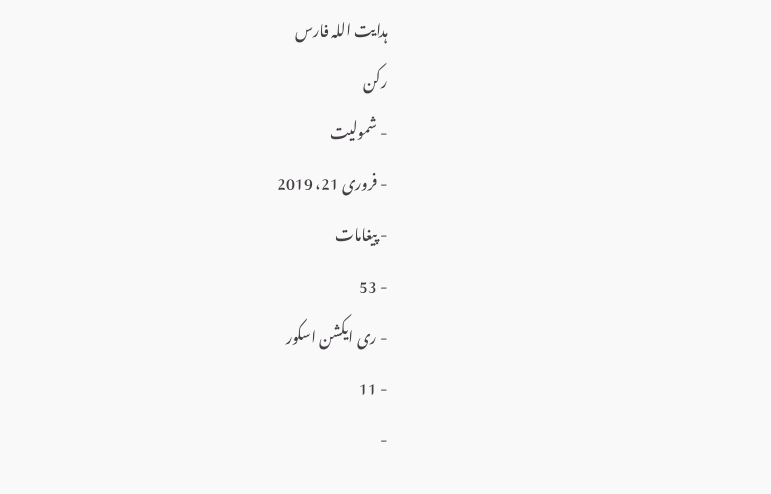ہدایت اللہ فارس
رکن
- شمولیت
- فروری 21، 2019
- پیغامات
- 53
- ری ایکشن اسکور
- 11
-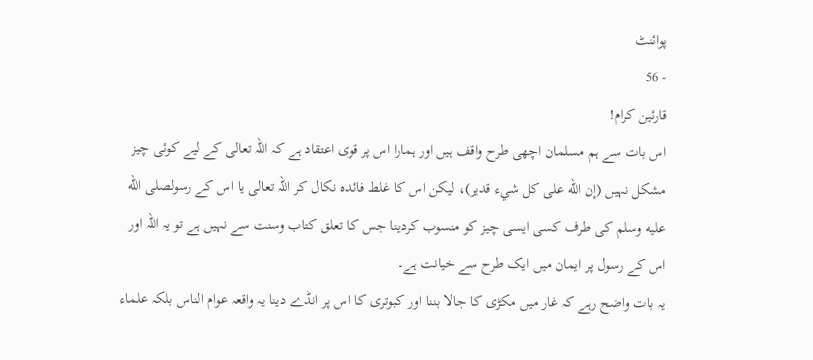پوائنٹ
- 56
قارئین کرام!
اس بات سے ہم مسلمان اچھی طرح واقف ہیں اور ہمارا اس پر قوی اعتقاد ہے کہ اللہ تعالی کے لیے کوئی چیز مشکل نہیں (إن الله على كل شيء قدير)، لیکن اس کا غلط فائدہ نکال کر اللہ تعالی یا اس کے رسولصلى الله عليه وسلم کی طرف کسی ایسی چیز کو منسوب کردینا جس کا تعلق کتاب وسنت سے نہیں ہے تو یہ اللہ اور اس کے رسول پر ایمان میں ایک طرح سے خیانت ہے۔
یہ بات واضح رہے کہ غار میں مکڑی کا جالا بننا اور کبوتری کا اس پر انڈے دینا یہ واقعہ عوام الناس بلکہ علماء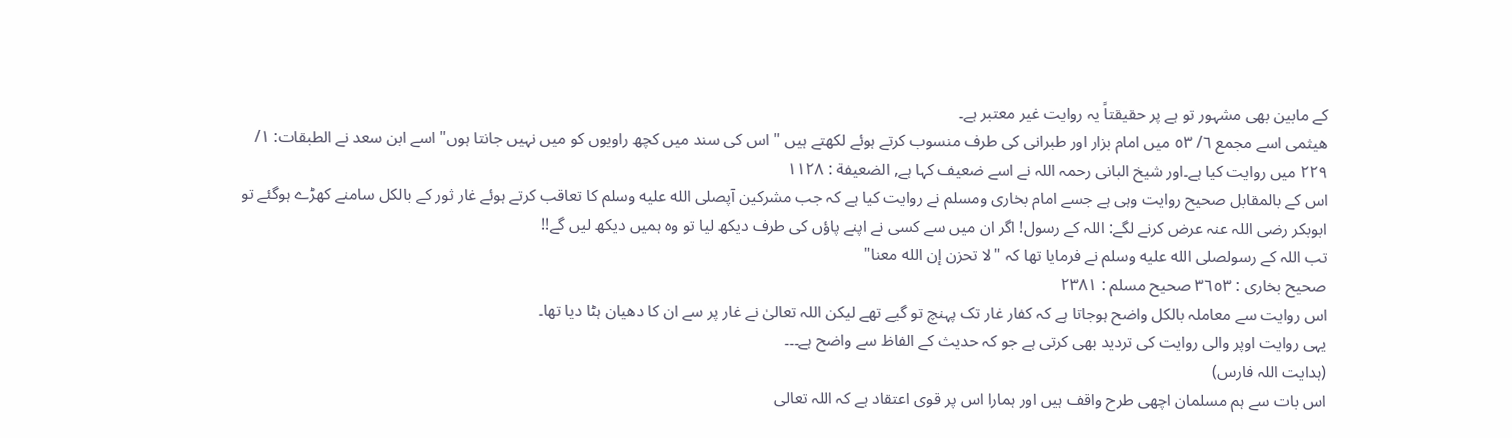کے مابین بھی مشہور تو ہے پر حقیقتاً یہ روایت غیر معتبر ہے۔
هيثمى اسے مجمع ٦/ ٥٣ میں امام بزار اور طبرانی کی طرف منسوب کرتے ہوئے لکھتے ہیں " اس کی سند میں کچھ راویوں کو میں نہیں جانتا ہوں" اسے ابن سعد نے الطبقات: ١/ ٢٢٩ میں روایت کیا ہے۔اور شیخ البانی رحمہ اللہ نے اسے ضعیف کہا ہے, الضعيفة : ١١٢٨
اس کے بالمقابل صحیح روایت وہی ہے جسے امام بخاری ومسلم نے روایت کیا ہے کہ جب مشرکین آپصلى الله عليه وسلم کا تعاقب کرتے ہوئے غار ثور کے بالکل سامنے کھڑے ہوگئے تو ابوبکر رضی اللہ عنہ عرض کرنے لگے: اللہ کے رسول! اگر ان میں سے کسی نے اپنے پاؤں کی طرف دیکھ لیا تو وہ ہمیں دیکھ لیں گے!!
تب اللہ کے رسولصلى الله عليه وسلم نے فرمایا تھا کہ "لا تحزن إن الله معنا"
صحیح بخاری : ٣٦٥٣ صحیح مسلم : ٢٣٨١
اس روایت سے معاملہ بالکل واضح ہوجاتا ہے کہ کفار غار تک پہنچ تو گیے تھے لیکن اللہ تعالیٰ نے غار پر سے ان کا دھیان ہٹا دیا تھا۔
یہی روایت اوپر والی روایت کی تردید بھی کرتی ہے جو کہ حدیث کے الفاظ سے واضح ہے۔۔۔
(ہدایت اللہ فارس)
اس بات سے ہم مسلمان اچھی طرح واقف ہیں اور ہمارا اس پر قوی اعتقاد ہے کہ اللہ تعالی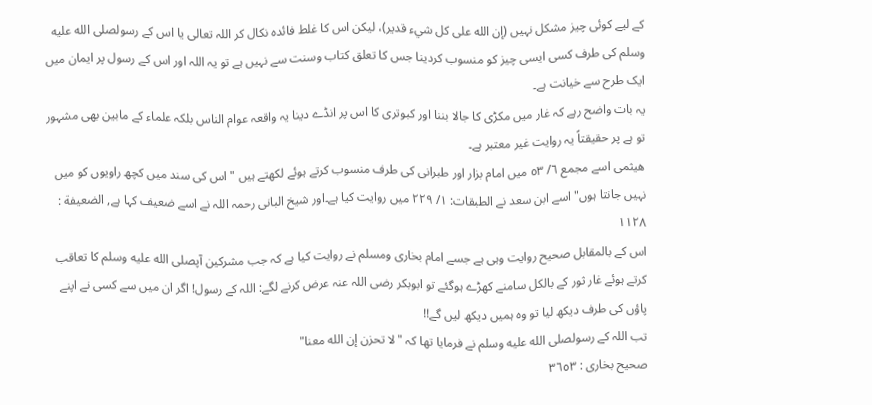کے لیے کوئی چیز مشکل نہیں (إن الله على كل شيء قدير)، لیکن اس کا غلط فائدہ نکال کر اللہ تعالی یا اس کے رسولصلى الله عليه وسلم کی طرف کسی ایسی چیز کو منسوب کردینا جس کا تعلق کتاب وسنت سے نہیں ہے تو یہ اللہ اور اس کے رسول پر ایمان میں ایک طرح سے خیانت ہے۔
یہ بات واضح رہے کہ غار میں مکڑی کا جالا بننا اور کبوتری کا اس پر انڈے دینا یہ واقعہ عوام الناس بلکہ علماء کے مابین بھی مشہور تو ہے پر حقیقتاً یہ روایت غیر معتبر ہے۔
هيثمى اسے مجمع ٦/ ٥٣ میں امام بزار اور طبرانی کی طرف منسوب کرتے ہوئے لکھتے ہیں " اس کی سند میں کچھ راویوں کو میں نہیں جانتا ہوں" اسے ابن سعد نے الطبقات: ١/ ٢٢٩ میں روایت کیا ہے۔اور شیخ البانی رحمہ اللہ نے اسے ضعیف کہا ہے, الضعيفة : ١١٢٨
اس کے بالمقابل صحیح روایت وہی ہے جسے امام بخاری ومسلم نے روایت کیا ہے کہ جب مشرکین آپصلى الله عليه وسلم کا تعاقب کرتے ہوئے غار ثور کے بالکل سامنے کھڑے ہوگئے تو ابوبکر رضی اللہ عنہ عرض کرنے لگے: اللہ کے رسول! اگر ان میں سے کسی نے اپنے پاؤں کی طرف دیکھ لیا تو وہ ہمیں دیکھ لیں گے!!
تب اللہ کے رسولصلى الله عليه وسلم نے فرمایا تھا کہ "لا تحزن إن الله معنا"
صحیح بخاری : ٣٦٥٣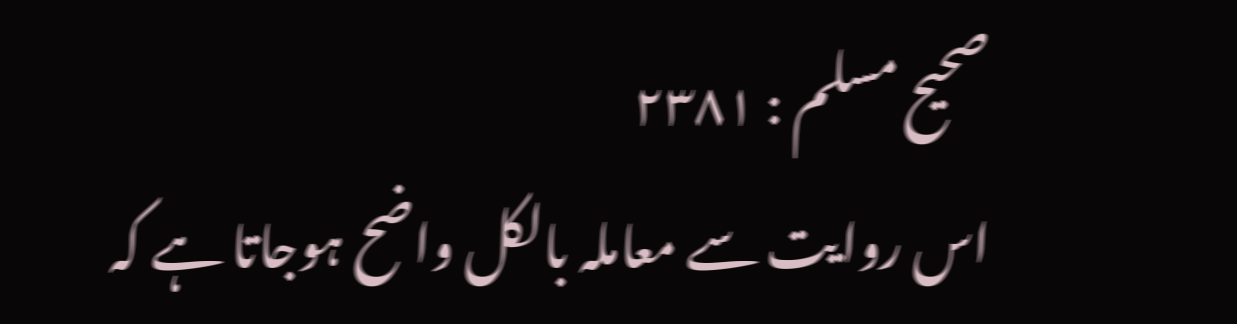صحیح مسلم : ٢٣٨١
اس روایت سے معاملہ بالکل واضح ہوجاتا ہے کہ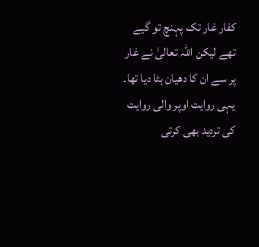کفار غار تک پہنچ تو گیے تھے لیکن اللہ تعالیٰ نے غار پر سے ان کا دھیان ہٹا دیا تھا۔
یہی روایت اوپر والی روایت کی تردید بھی کرتی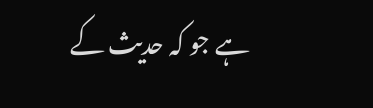ہے جو کہ حدیث کے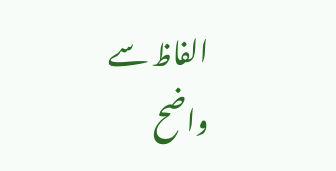الفاظ سے واضح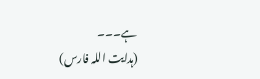ہے۔۔۔
(ہدایت اللہ فارس)